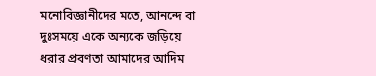মনোবিজ্ঞানীদের মতে, আনন্দে বা দুঃসময়ে একে অন্যকে জড়িয়ে ধরার প্রবণতা আমাদের আদিম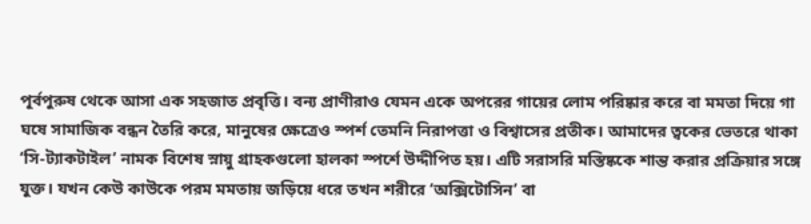পূর্বপুরুষ থেকে আসা এক সহজাত প্রবৃত্তি। বন্য প্রাণীরাও যেমন একে অপরের গায়ের লোম পরিষ্কার করে বা মমতা দিয়ে গা ঘষে সামাজিক বন্ধন তৈরি করে, মানুষের ক্ষেত্রেও স্পর্শ তেমনি নিরাপত্তা ও বিশ্বাসের প্রতীক। আমাদের ত্বকের ভেতরে থাকা ‘সি-ট্যাকটাইল’ নামক বিশেষ স্নায়ু গ্রাহকগুলো হালকা স্পর্শে উদ্দীপিত হয়। এটি সরাসরি মস্তিষ্ককে শান্ত করার প্রক্রিয়ার সঙ্গে যুক্ত। যখন কেউ কাউকে পরম মমতায় জড়িয়ে ধরে তখন শরীরে ‘অক্সিটোসিন’ বা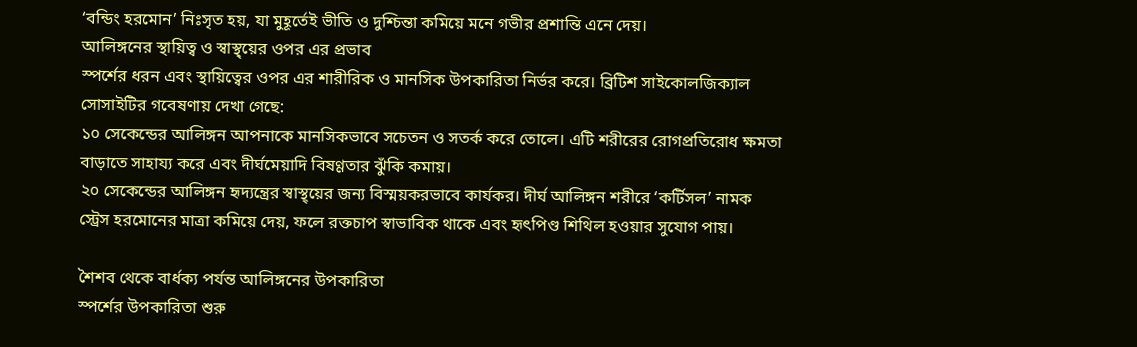‘বন্ডিং হরমোন’ নিঃসৃত হয়, যা মুহূর্তেই ভীতি ও দুশ্চিন্তা কমিয়ে মনে গভীর প্রশান্তি এনে দেয়।
আলিঙ্গনের স্থায়িত্ব ও স্বাস্থ্য়ের ওপর এর প্রভাব
স্পর্শের ধরন এবং স্থায়িত্বের ওপর এর শারীরিক ও মানসিক উপকারিতা নির্ভর করে। ব্রিটিশ সাইকোলজিক্যাল সোসাইটির গবেষণায় দেখা গেছে:
১০ সেকেন্ডের আলিঙ্গন আপনাকে মানসিকভাবে সচেতন ও সতর্ক করে তোলে। এটি শরীরের রোগপ্রতিরোধ ক্ষমতা বাড়াতে সাহায্য করে এবং দীর্ঘমেয়াদি বিষণ্ণতার ঝুঁকি কমায়।
২০ সেকেন্ডের আলিঙ্গন হৃদ্যন্ত্রের স্বাস্থ্য়ের জন্য বিস্ময়করভাবে কার্যকর। দীর্ঘ আলিঙ্গন শরীরে ‘কর্টিসল’ নামক স্ট্রেস হরমোনের মাত্রা কমিয়ে দেয়, ফলে রক্তচাপ স্বাভাবিক থাকে এবং হৃৎপিণ্ড শিথিল হওয়ার সুযোগ পায়।

শৈশব থেকে বার্ধক্য পর্যন্ত আলিঙ্গনের উপকারিতা
স্পর্শের উপকারিতা শুরু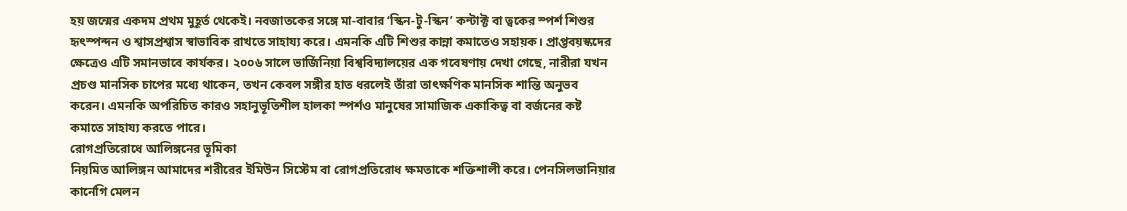হয় জন্মের একদম প্রথম মুহূর্ত থেকেই। নবজাতকের সঙ্গে মা-বাবার ‘স্কিন-টু-স্কিন’ কন্টাক্ট বা ত্বকের স্পর্শ শিশুর হৃৎস্পন্দন ও শ্বাসপ্রশ্বাস স্বাভাবিক রাখতে সাহায্য করে। এমনকি এটি শিশুর কান্না কমাতেও সহায়ক। প্রাপ্তবয়স্কদের ক্ষেত্রেও এটি সমানভাবে কার্যকর। ২০০৬ সালে ভার্জিনিয়া বিশ্ববিদ্যালয়ের এক গবেষণায় দেখা গেছে, নারীরা যখন প্রচণ্ড মানসিক চাপের মধ্যে থাকেন, তখন কেবল সঙ্গীর হাত ধরলেই তাঁরা তাৎক্ষণিক মানসিক শান্তি অনুভব করেন। এমনকি অপরিচিত কারও সহানুভূতিশীল হালকা স্পর্শও মানুষের সামাজিক একাকিত্ব বা বর্জনের কষ্ট কমাতে সাহায্য করতে পারে।
রোগপ্রতিরোধে আলিঙ্গনের ভূমিকা
নিয়মিত আলিঙ্গন আমাদের শরীরের ইমিউন সিস্টেম বা রোগপ্রতিরোধ ক্ষমতাকে শক্তিশালী করে। পেনসিলভানিয়ার কার্নেগি মেলন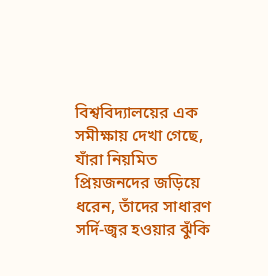বিশ্ববিদ্যালয়ের এক সমীক্ষায় দেখা গেছে, যাঁরা নিয়মিত প্রিয়জনদের জড়িয়ে ধরেন, তাঁদের সাধারণ সর্দি-জ্বর হওয়ার ঝুঁকি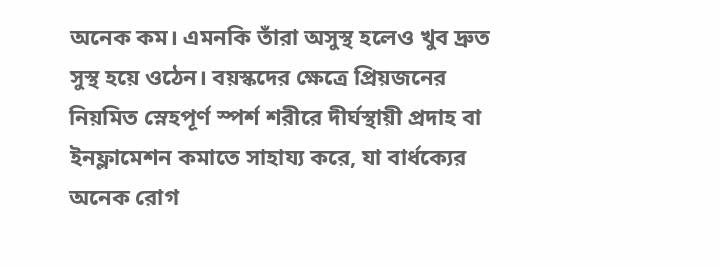অনেক কম। এমনকি তাঁরা অসুস্থ হলেও খুব দ্রুত সুস্থ হয়ে ওঠেন। বয়স্কদের ক্ষেত্রে প্রিয়জনের নিয়মিত স্নেহপূর্ণ স্পর্শ শরীরে দীর্ঘস্থায়ী প্রদাহ বা ইনফ্লামেশন কমাতে সাহায্য করে, যা বার্ধক্যের অনেক রোগ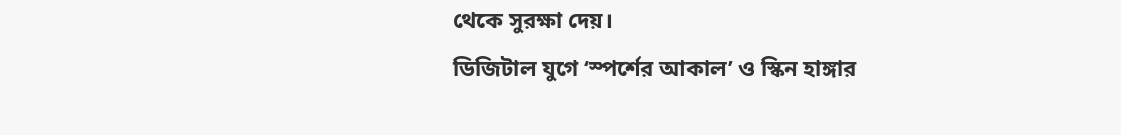থেকে সুরক্ষা দেয়।
ডিজিটাল যুগে ‘স্পর্শের আকাল’ ও স্কিন হাঙ্গার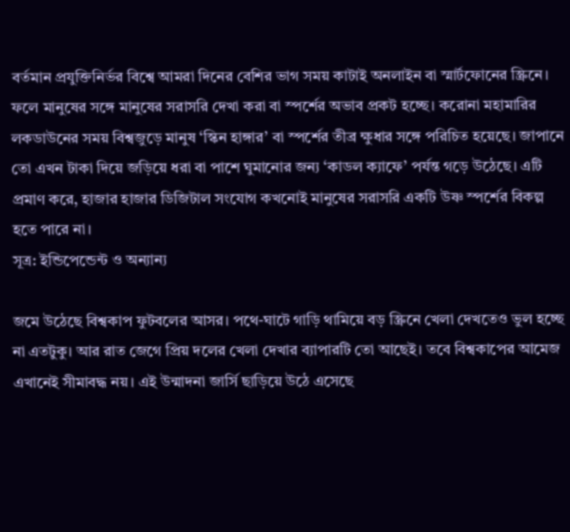বর্তমান প্রযুক্তিনির্ভর বিশ্বে আমরা দিনের বেশির ভাগ সময় কাটাই অনলাইন বা স্মার্টফোনের স্ক্রিনে। ফলে মানুষের সঙ্গে মানুষের সরাসরি দেখা করা বা স্পর্শের অভাব প্রকট হচ্ছে। করোনা মহামারির লকডাউনের সময় বিশ্বজুড়ে মানুষ ‘স্কিন হাঙ্গার’ বা স্পর্শের তীব্র ক্ষুধার সঙ্গে পরিচিত হয়েছে। জাপানে তো এখন টাকা দিয়ে জড়িয়ে ধরা বা পাশে ঘুমানোর জন্য ‘কাডল ক্যাফে’ পর্যন্ত গড়ে উঠেছে। এটি প্রমাণ করে, হাজার হাজার ডিজিটাল সংযোগ কখনোই মানুষের সরাসরি একটি উষ্ণ স্পর্শের বিকল্প হতে পারে না।
সূত্র: ইন্ডিপেন্ডেন্ট ও অন্যান্য

জমে উঠেছে বিশ্বকাপ ফুটবলের আসর। পথে-ঘাটে গাড়ি থামিয়ে বড় স্ক্রিনে খেলা দেখতেও ভুল হচ্ছে না এতটুকু। আর রাত জেগে প্রিয় দলের খেলা দেখার ব্যাপারটি তো আছেই। তবে বিশ্বকাপের আমেজ এখানেই সীমাবদ্ধ নয়। এই উন্মাদনা জার্সি ছাড়িয়ে উঠে এসেছে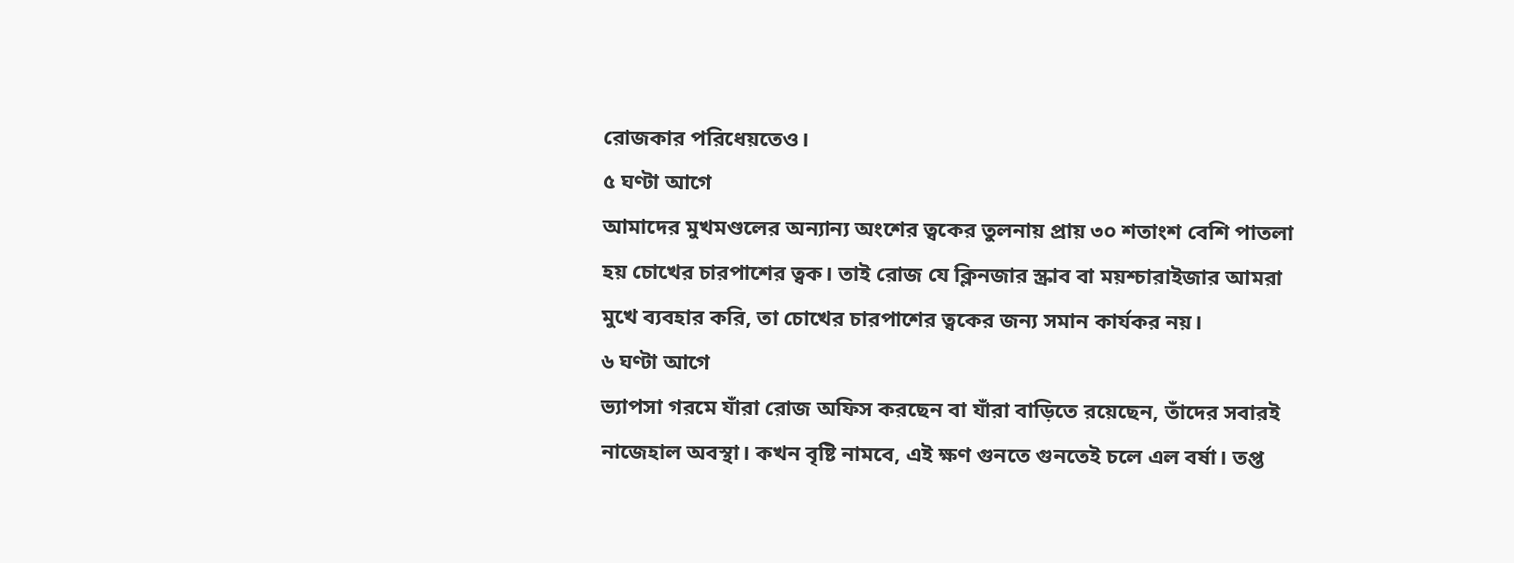রোজকার পরিধেয়তেও।
৫ ঘণ্টা আগে
আমাদের মুখমণ্ডলের অন্যান্য অংশের ত্বকের তুলনায় প্রায় ৩০ শতাংশ বেশি পাতলা হয় চোখের চারপাশের ত্বক। তাই রোজ যে ক্লিনজার স্ক্রাব বা ময়শ্চারাইজার আমরা মুখে ব্যবহার করি, তা চোখের চারপাশের ত্বকের জন্য সমান কার্যকর নয়।
৬ ঘণ্টা আগে
ভ্যাপসা গরমে যাঁরা রোজ অফিস করছেন বা যাঁরা বাড়িতে রয়েছেন, তাঁদের সবারই নাজেহাল অবস্থা। কখন বৃষ্টি নামবে, এই ক্ষণ গুনতে গুনতেই চলে এল বর্ষা। তপ্ত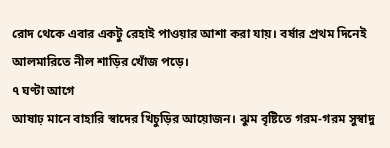রোদ থেকে এবার একটু রেহাই পাওয়ার আশা করা যায়। বর্ষার প্রথম দিনেই আলমারিতে নীল শাড়ির খোঁজ পড়ে।
৭ ঘণ্টা আগে
আষাঢ় মানে বাহারি স্বাদের খিচুড়ির আয়োজন। ঝুম বৃষ্টিতে গরম-গরম সুস্বাদু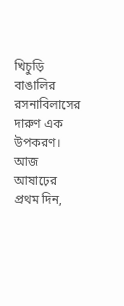খিচুড়ি বাঙালির রসনাবিলাসের দারুণ এক উপকরণ। আজ আষাঢ়ের প্রথম দিন,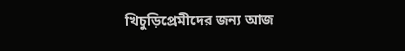খিচুড়িপ্রেমীদের জন্য আজ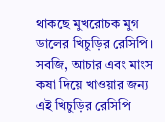থাকছে মুখরোচক মুগ ডালের খিচুড়ির রেসিপি। সবজি, আচার এবং মাংস কষা দিয়ে খাওয়ার জন্য এই খিচুড়ির রেসিপি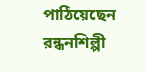পাঠিয়েছেন রন্ধনশিল্পী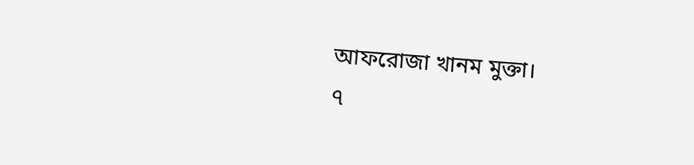আফরোজা খানম মুক্তা।
৭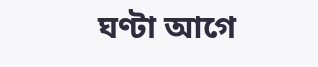ঘণ্টা আগে